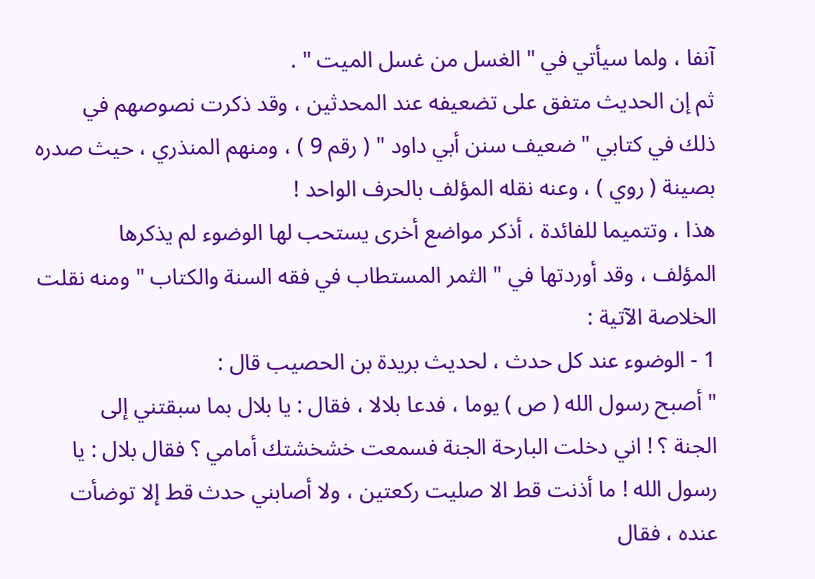آنفا ، ولما سيأتي في " الغسل من غسل الميت " .
ثم إن الحديث متفق على تضعيفه عند المحدثين ، وقد ذكرت نصوصهم في
ذلك في كتابي " ضعيف سنن أبي داود " ( رقم 9 ) ، ومنهم المنذري ، حيث صدره
بصينة ( روي ) ، وعنه نقله المؤلف بالحرف الواحد !
هذا ، وتتميما للفائدة ، أذكر مواضع أخرى يستحب لها الوضوء لم يذكرها
المؤلف ، وقد أوردتها في " الثمر المستطاب في فقه السنة والكتاب " ومنه نقلت
الخلاصة الآتية :
1 - الوضوء عند كل حدث ، لحديث بريدة بن الحصيب قال :
" أصبح رسول الله ( ص ) يوما ، فدعا بلالا ، فقال : يا بلال بما سبقتني إلى
الجنة ؟ ! اني دخلت البارحة الجنة فسمعت خشخشتك أمامي ؟ فقال بلال : يا
رسول الله ! ما أذنت قط الا صليت ركعتين ، ولا أصابني حدث قط إلا توضأت
عنده ، فقال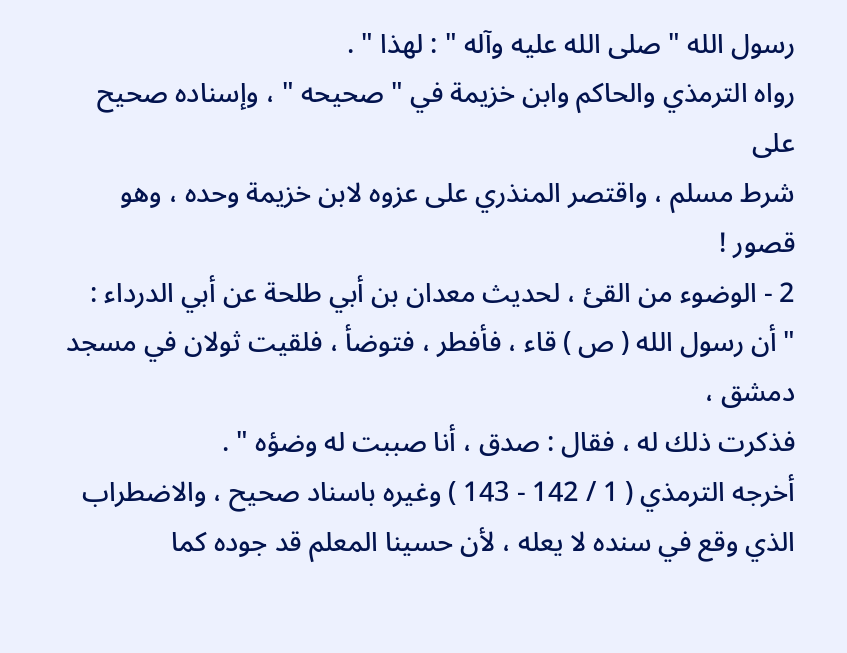رسول الله " صلى الله عليه وآله " : لهذا " .
رواه الترمذي والحاكم وابن خزيمة في " صحيحه " ، وإسناده صحيح على
شرط مسلم ، واقتصر المنذري على عزوه لابن خزيمة وحده ، وهو قصور !
2 - الوضوء من القئ ، لحديث معدان بن أبي طلحة عن أبي الدرداء :
" أن رسول الله ( ص ) قاء ، فأفطر ، فتوضأ ، فلقيت ثولان في مسجد دمشق ،
فذكرت ذلك له ، فقال : صدق ، أنا صببت له وضؤه " .
أخرجه الترمذي ( 1 / 142 - 143 ) وغيره باسناد صحيح ، والاضطراب
الذي وقع في سنده لا يعله ، لأن حسينا المعلم قد جوده كما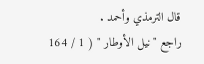قال الترمذي وأحمد .
راجع " نيل الأوطار " ( 1 / 164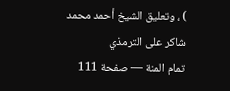) ، وتعليق الشيخ أحمد محمد شاكر على الترمذي
تمام المنة — صفحة 111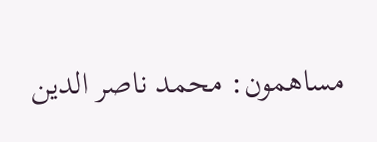مساهمون: محمد ناصر الدين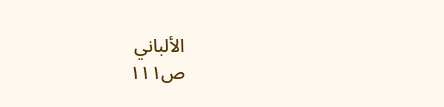الألباني
ص١١١